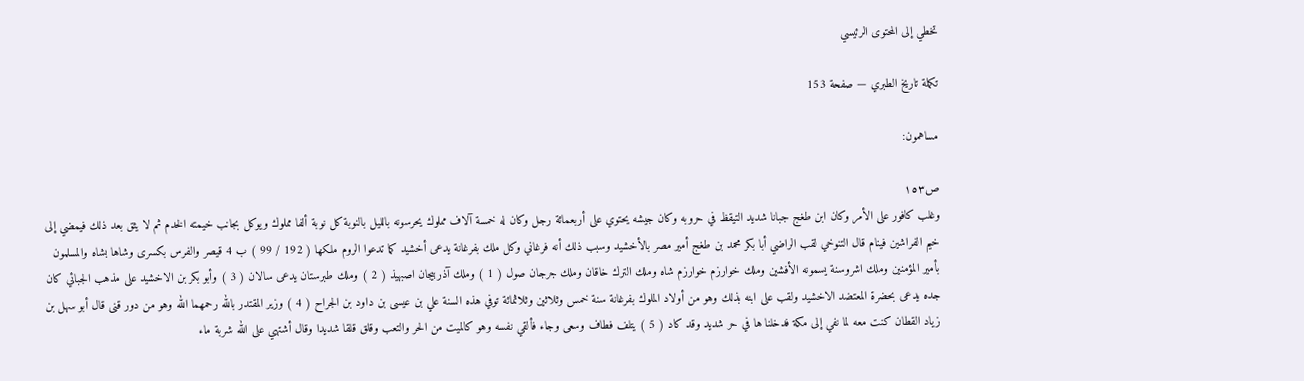تخطي إلى المحتوى الرئيسي

تكملة تاريخ الطبري — صفحة 153

مساهمون:

ص١٥٣
وغلب كافور على الأمر وكان ابن طغج جبانا شديد التيقظ في حروبه وكان جيشه يحتوي على أربعمائة رجل وكان له خمسة آلاف مملوك يحرسونه بالليل بالنوبة كل نوبة ألفا مملوك ويوكل بجانب خيمته الخدم ثم لا يثق بعد ذلك فيمضي إلى خيم الفراشين فينام قال التنوخي لقب الراضي أبا بكر محمد بن طغج أمير مصر بالأخشيد وسبب ذلك أنه فرغاني وكل ملك بفرغانة يدعى أخشيد كما تدعوا الروم ملكها ( 192 / 99 ) ب 4 قيصر والفرس بكسرى وشاها بشاه والمسلمون بأمير المؤمنين وملك اشروسنة يسمونه الأفشين وملك خوارزم خوارزم شاه وملك الترك خاقان وملك جرجان صول ( 1 ) وملك آذربيجان اصبهيذ ( 2 ) وملك طبرستان يدعى سالان ( 3 ) وأبو بكر بن الاخشيد على مذهب الجبائي كان جده يدعى بحضرة المعتضد الاخشيد ولقب على ابنه بذلك وهو من أولاد الملوك بفرغانة سنة خمس وثلاثين وثلاثمائة توفي هذه السنة علي بن عيسى بن داود بن الجراح ( 4 ) وزير المقتدر بالله رحمهما الله وهو من دور قنى قال أبو سهل بن زياد القطان كنت معه لما نفي إلى مكة فدخلنا ها في حر شديد وقد كاد ( 5 ) يتلف فطاف وسعى وجاء فألقي نفسه وهو كالميت من الحر والتعب وقلق قلقا شديدا وقال أشتهي على الله شربة ماء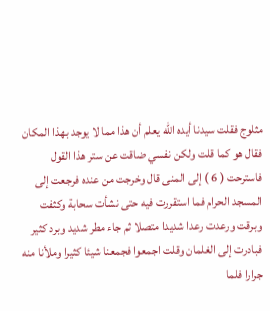مثلوج فقلت سيدنا أيده الله يعلم أن هذا مما لا يوجد بهذا المكان فقال هو كما قلت ولكن نفسي ضاقت عن ستر هذا القول فاسترحت ( 6 ) إلى المنى قال وخرجت من عنده فرجعت إلى المسجد الحرام فما استقررت فيه حتى نشأت سحابة وكثفت وبرقت ورعدت رعدا شديدا متصلا ثم جاء مطر شديد وبرد كثير فبادرت إلى الغلمان وقلت اجمعوا فجمعنا شيئا كثيرا وملأنا منه جرارا فلما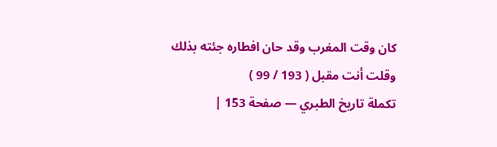كان وقت المغرب وقد حان افطاره جئته بذلك وقلت أنت مقبل ( 193 / 99 )
تكملة تاريخ الطبري — صفحة 153 |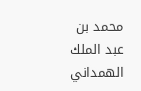محمد بن عبد الملك الهمداني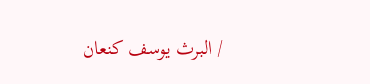/ البرث يوسف كنعان